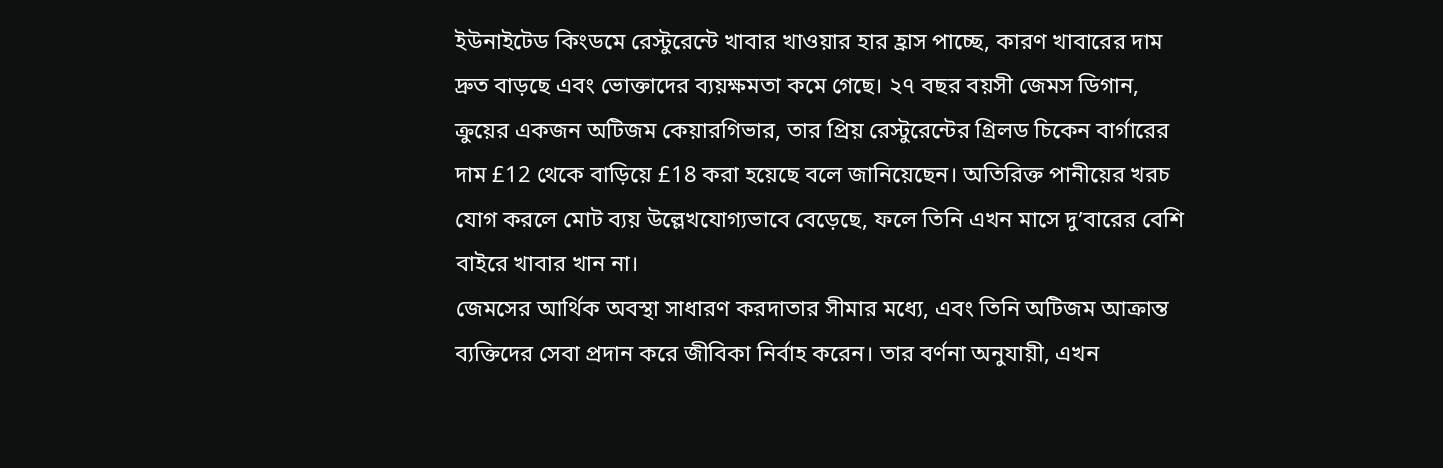ইউনাইটেড কিংডমে রেস্টুরেন্টে খাবার খাওয়ার হার হ্রাস পাচ্ছে, কারণ খাবারের দাম দ্রুত বাড়ছে এবং ভোক্তাদের ব্যয়ক্ষমতা কমে গেছে। ২৭ বছর বয়সী জেমস ডিগান, ক্রুয়ের একজন অটিজম কেয়ারগিভার, তার প্রিয় রেস্টুরেন্টের গ্রিলড চিকেন বার্গারের দাম £12 থেকে বাড়িয়ে £18 করা হয়েছে বলে জানিয়েছেন। অতিরিক্ত পানীয়ের খরচ যোগ করলে মোট ব্যয় উল্লেখযোগ্যভাবে বেড়েছে, ফলে তিনি এখন মাসে দু’বারের বেশি বাইরে খাবার খান না।
জেমসের আর্থিক অবস্থা সাধারণ করদাতার সীমার মধ্যে, এবং তিনি অটিজম আক্রান্ত ব্যক্তিদের সেবা প্রদান করে জীবিকা নির্বাহ করেন। তার বর্ণনা অনুযায়ী, এখন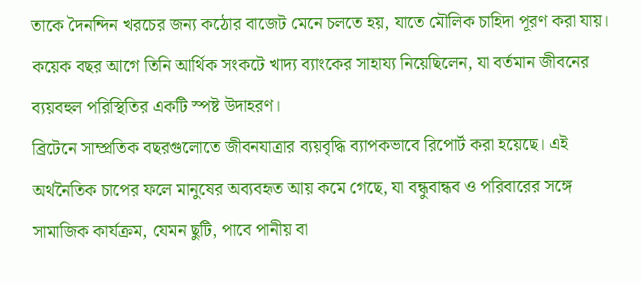তাকে দৈনন্দিন খরচের জন্য কঠোর বাজেট মেনে চলতে হয়, যাতে মৌলিক চাহিদা পূরণ করা যায়। কয়েক বছর আগে তিনি আর্থিক সংকটে খাদ্য ব্যাংকের সাহায্য নিয়েছিলেন, যা বর্তমান জীবনের ব্যয়বহুল পরিস্থিতির একটি স্পষ্ট উদাহরণ।
ব্রিটেনে সাম্প্রতিক বছরগুলোতে জীবনযাত্রার ব্যয়বৃদ্ধি ব্যাপকভাবে রিপোর্ট করা হয়েছে। এই অর্থনৈতিক চাপের ফলে মানুষের অব্যবহৃত আয় কমে গেছে, যা বন্ধুবান্ধব ও পরিবারের সঙ্গে সামাজিক কার্যক্রম, যেমন ছুটি, পাবে পানীয় বা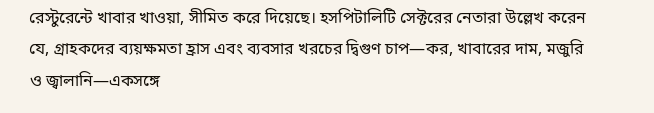রেস্টুরেন্টে খাবার খাওয়া, সীমিত করে দিয়েছে। হসপিটালিটি সেক্টরের নেতারা উল্লেখ করেন যে, গ্রাহকদের ব্যয়ক্ষমতা হ্রাস এবং ব্যবসার খরচের দ্বিগুণ চাপ—কর, খাবারের দাম, মজুরি ও জ্বালানি—একসঙ্গে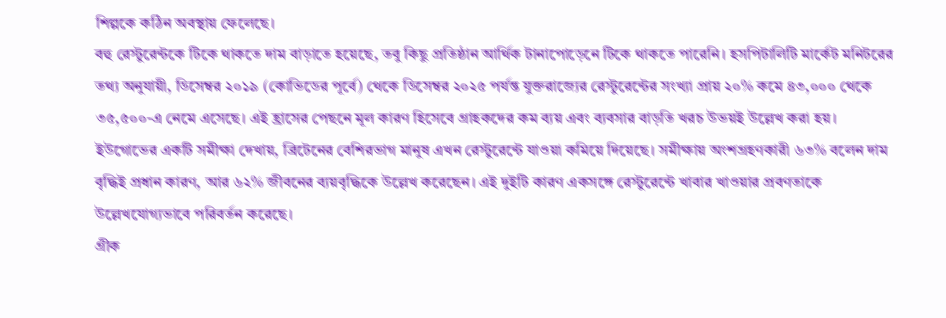শিল্পকে কঠিন অবস্থায় ফেলেছে।
বহু রেস্টুরেন্টকে টিকে থাকতে দাম বাড়াতে হয়েছে, তবু কিছু প্রতিষ্ঠান আর্থিক টানাপোড়েনে টিকে থাকতে পারেনি। হসপিটালিটি মার্কেট মনিটরের তথ্য অনুযায়ী, ডিসেম্বর ২০১৯ (কোভিডের পূর্বে) থেকে ডিসেম্বর ২০২৫ পর্যন্ত যুক্তরাজ্যের রেস্টুরেন্টের সংখ্যা প্রায় ২০% কমে ৪৩,০০০ থেকে ৩৫,৫০০-এ নেমে এসেছে। এই হ্রাসের পেছনে মূল কারণ হিসেবে গ্রাহকদের কম ব্যয় এবং ব্যবসার বাড়তি খরচ উভয়ই উল্লেখ করা হয়।
ইউগোভের একটি সমীক্ষা দেখায়, ব্রিটেনের বেশিরভাগ মানুষ এখন রেস্টুরেন্টে যাওয়া কমিয়ে দিয়েছে। সমীক্ষায় অংশগ্রহণকারী ৬৩% বলেন দাম বৃদ্ধিই প্রধান কারণ, আর ৬২% জীবনের ব্যয়বৃদ্ধিকে উল্লেখ করেছেন। এই দুইটি কারণ একসঙ্গে রেস্টুরেন্টে খাবার খাওয়ার প্রবণতাকে উল্লেখযোগ্যভাবে পরিবর্তন করেছে।
গ্রীক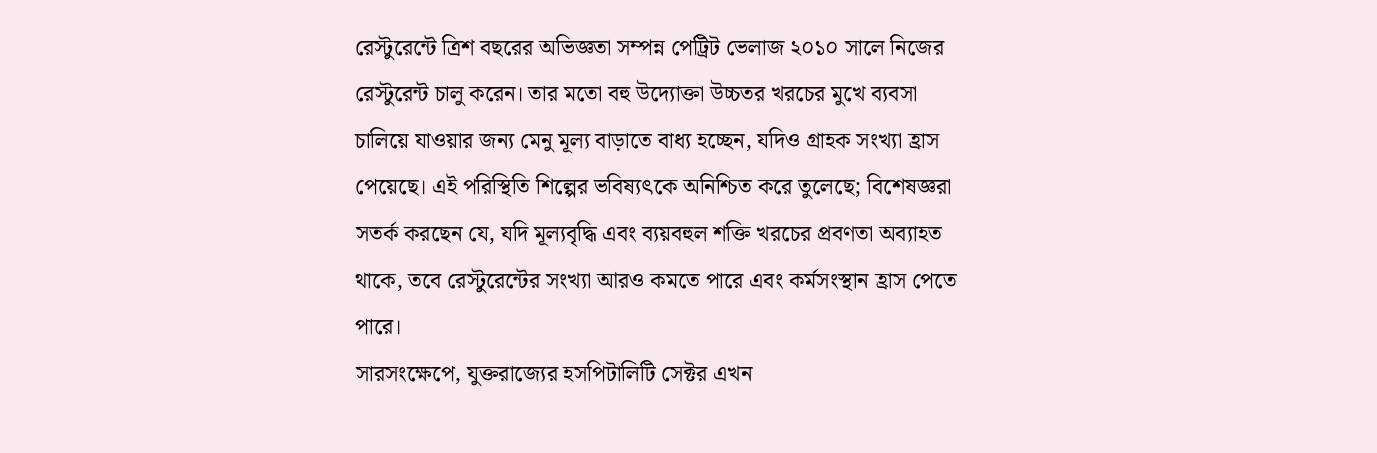রেস্টুরেন্টে ত্রিশ বছরের অভিজ্ঞতা সম্পন্ন পেট্রিট ভেলাজ ২০১০ সালে নিজের রেস্টুরেন্ট চালু করেন। তার মতো বহু উদ্যোক্তা উচ্চতর খরচের মুখে ব্যবসা চালিয়ে যাওয়ার জন্য মেনু মূল্য বাড়াতে বাধ্য হচ্ছেন, যদিও গ্রাহক সংখ্যা হ্রাস পেয়েছে। এই পরিস্থিতি শিল্পের ভবিষ্যৎকে অনিশ্চিত করে তুলেছে; বিশেষজ্ঞরা সতর্ক করছেন যে, যদি মূল্যবৃদ্ধি এবং ব্যয়বহুল শক্তি খরচের প্রবণতা অব্যাহত থাকে, তবে রেস্টুরেন্টের সংখ্যা আরও কমতে পারে এবং কর্মসংস্থান হ্রাস পেতে পারে।
সারসংক্ষেপে, যুক্তরাজ্যের হসপিটালিটি সেক্টর এখন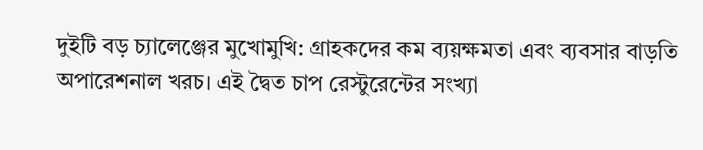দুইটি বড় চ্যালেঞ্জের মুখোমুখি: গ্রাহকদের কম ব্যয়ক্ষমতা এবং ব্যবসার বাড়তি অপারেশনাল খরচ। এই দ্বৈত চাপ রেস্টুরেন্টের সংখ্যা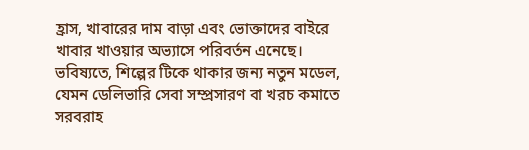হ্রাস, খাবারের দাম বাড়া এবং ভোক্তাদের বাইরে খাবার খাওয়ার অভ্যাসে পরিবর্তন এনেছে। ভবিষ্যতে, শিল্পের টিকে থাকার জন্য নতুন মডেল, যেমন ডেলিভারি সেবা সম্প্রসারণ বা খরচ কমাতে সরবরাহ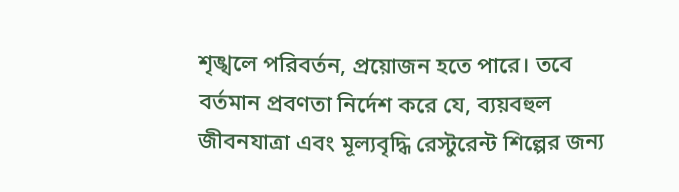শৃঙ্খলে পরিবর্তন, প্রয়োজন হতে পারে। তবে বর্তমান প্রবণতা নির্দেশ করে যে, ব্যয়বহুল জীবনযাত্রা এবং মূল্যবৃদ্ধি রেস্টুরেন্ট শিল্পের জন্য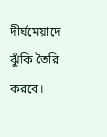দীর্ঘমেয়াদে ঝুঁকি তৈরি করবে।